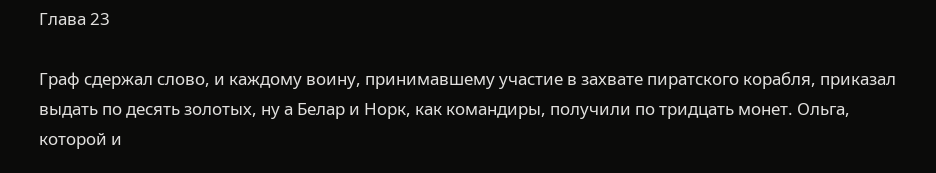Глава 23

Граф сдержал слово, и каждому воину, принимавшему участие в захвате пиратского корабля, приказал выдать по десять золотых, ну а Белар и Норк, как командиры, получили по тридцать монет. Ольга, которой и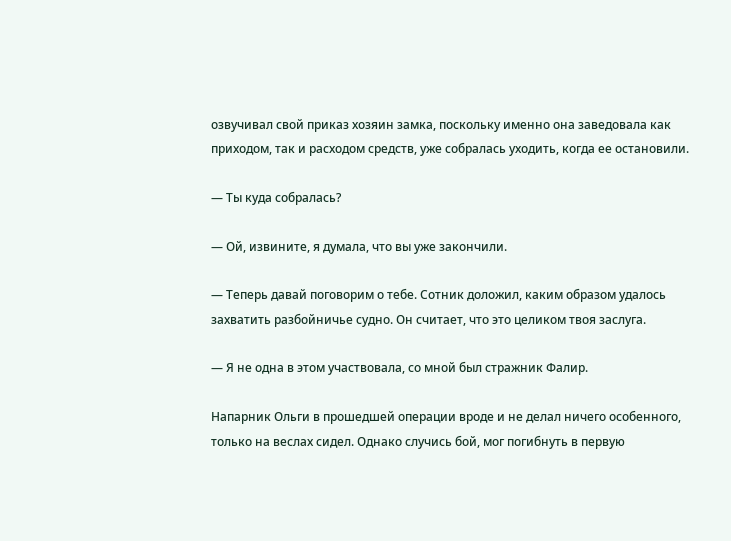озвучивал свой приказ хозяин замка, поскольку именно она заведовала как приходом, так и расходом средств, уже собралась уходить, когда ее остановили.

— Ты куда собралась?

— Ой, извините, я думала, что вы уже закончили.

— Теперь давай поговорим о тебе. Сотник доложил, каким образом удалось захватить разбойничье судно. Он считает, что это целиком твоя заслуга.

— Я не одна в этом участвовала, со мной был стражник Фалир.

Напарник Ольги в прошедшей операции вроде и не делал ничего особенного, только на веслах сидел. Однако случись бой, мог погибнуть в первую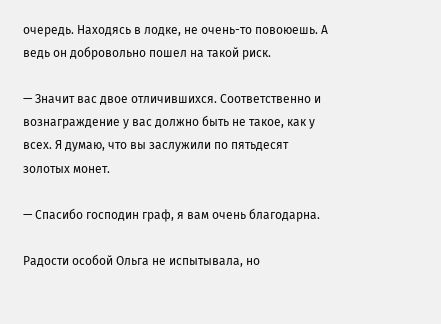очередь. Находясь в лодке, не очень-то повоюешь. А ведь он добровольно пошел на такой риск.

— Значит вас двое отличившихся. Соответственно и вознаграждение у вас должно быть не такое, как у всех. Я думаю, что вы заслужили по пятьдесят золотых монет.

— Спасибо господин граф, я вам очень благодарна.

Радости особой Ольга не испытывала, но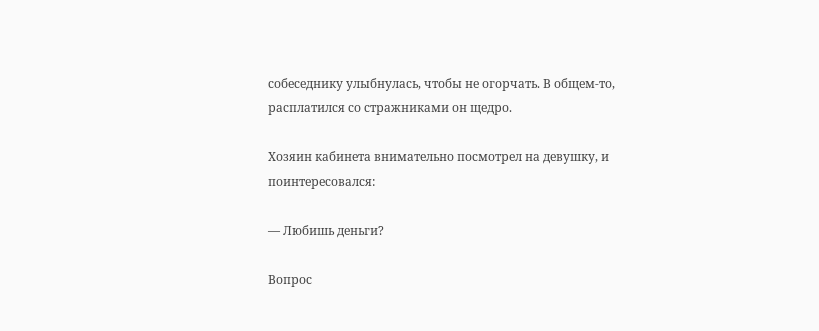собеседнику улыбнулась, чтобы не огорчать. В общем-то, расплатился со стражниками он щедро.

Хозяин кабинета внимательно посмотрел на девушку, и поинтересовался:

— Любишь деньги?

Вопрос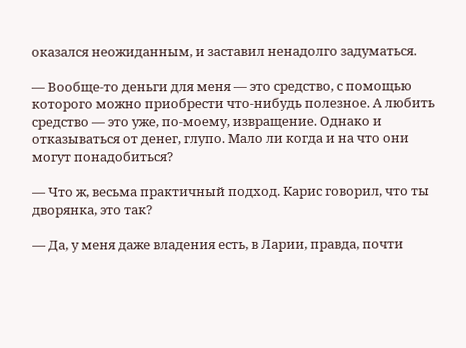оказался неожиданным, и заставил ненадолго задуматься.

— Вообще-то деньги для меня — это средство, с помощью которого можно приобрести что-нибудь полезное. А любить средство — это уже, по-моему, извращение. Однако и отказываться от денег, глупо. Мало ли когда и на что они могут понадобиться?

— Что ж, весьма практичный подход. Карис говорил, что ты дворянка, это так?

— Да, у меня даже владения есть, в Ларии, правда, почти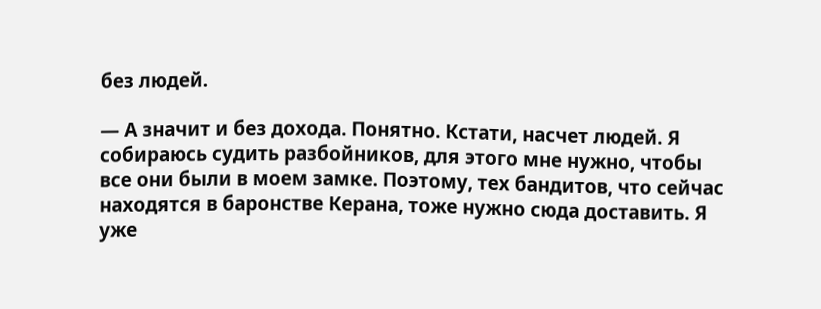без людей.

— А значит и без дохода. Понятно. Кстати, насчет людей. Я собираюсь судить разбойников, для этого мне нужно, чтобы все они были в моем замке. Поэтому, тех бандитов, что сейчас находятся в баронстве Керана, тоже нужно сюда доставить. Я уже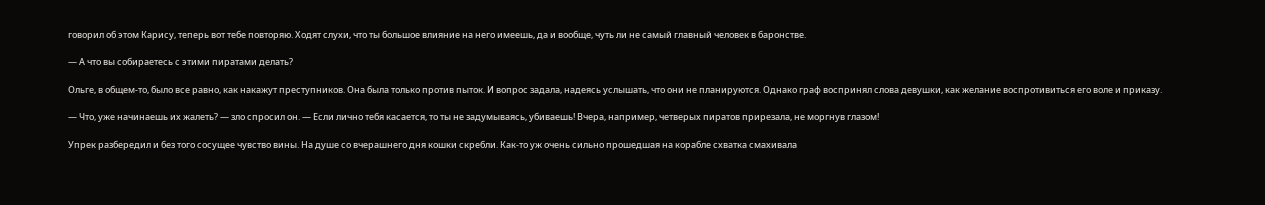говорил об этом Карису, теперь вот тебе повторяю. Ходят слухи, что ты большое влияние на него имеешь, да и вообще, чуть ли не самый главный человек в баронстве.

— А что вы собираетесь с этими пиратами делать?

Ольге, в общем-то, было все равно, как накажут преступников. Она была только против пыток. И вопрос задала, надеясь услышать, что они не планируются. Однако граф воспринял слова девушки, как желание воспротивиться его воле и приказу.

— Что, уже начинаешь их жалеть? — зло спросил он. — Если лично тебя касается, то ты не задумываясь, убиваешь! Вчера, например, четверых пиратов прирезала, не моргнув глазом!

Упрек разбередил и без того сосущее чувство вины. На душе со вчерашнего дня кошки скребли. Как-то уж очень сильно прошедшая на корабле схватка смахивала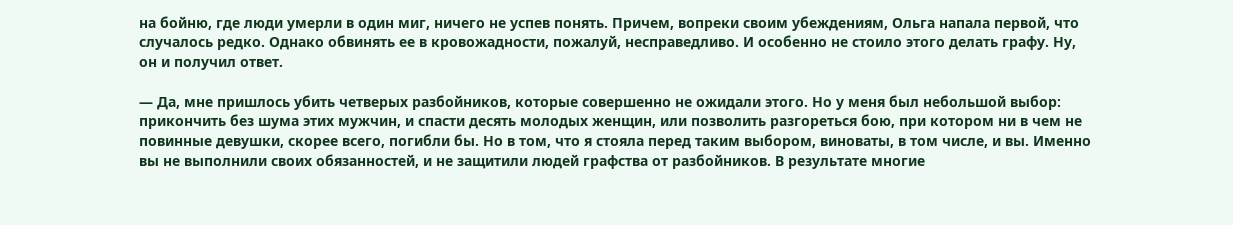на бойню, где люди умерли в один миг, ничего не успев понять. Причем, вопреки своим убеждениям, Ольга напала первой, что случалось редко. Однако обвинять ее в кровожадности, пожалуй, несправедливо. И особенно не стоило этого делать графу. Ну, он и получил ответ.

— Да, мне пришлось убить четверых разбойников, которые совершенно не ожидали этого. Но у меня был небольшой выбор: прикончить без шума этих мужчин, и спасти десять молодых женщин, или позволить разгореться бою, при котором ни в чем не повинные девушки, скорее всего, погибли бы. Но в том, что я стояла перед таким выбором, виноваты, в том числе, и вы. Именно вы не выполнили своих обязанностей, и не защитили людей графства от разбойников. В результате многие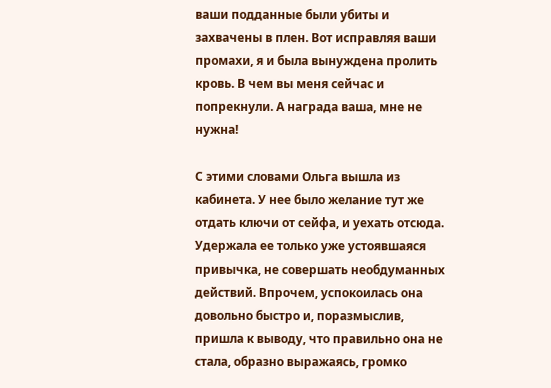ваши подданные были убиты и захвачены в плен. Вот исправляя ваши промахи, я и была вынуждена пролить кровь. В чем вы меня сейчас и попрекнули. А награда ваша, мне не нужна!

С этими словами Ольга вышла из кабинета. У нее было желание тут же отдать ключи от сейфа, и уехать отсюда. Удержала ее только уже устоявшаяся привычка, не совершать необдуманных действий. Впрочем, успокоилась она довольно быстро и, поразмыслив, пришла к выводу, что правильно она не стала, образно выражаясь, громко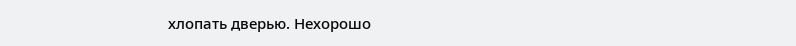хлопать дверью. Нехорошо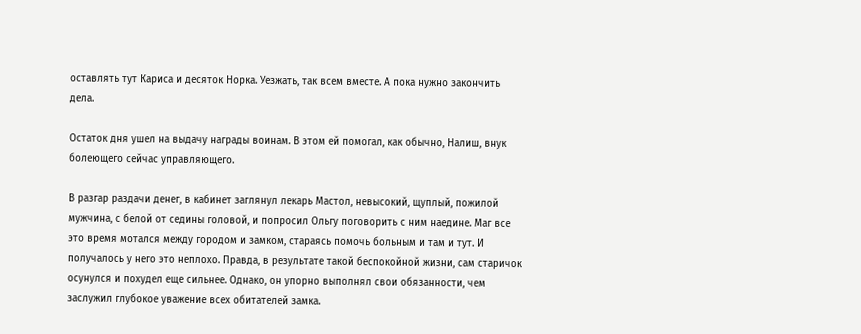оставлять тут Кариса и десяток Норка. Уезжать, так всем вместе. А пока нужно закончить дела.

Остаток дня ушел на выдачу награды воинам. В этом ей помогал, как обычно, Налиш, внук болеющего сейчас управляющего.

В разгар раздачи денег, в кабинет заглянул лекарь Мастол, невысокий, щуплый, пожилой мужчина, с белой от седины головой, и попросил Ольгу поговорить с ним наедине. Маг все это время мотался между городом и замком, стараясь помочь больным и там и тут. И получалось у него это неплохо. Правда, в результате такой беспокойной жизни, сам старичок осунулся и похудел еще сильнее. Однако, он упорно выполнял свои обязанности, чем заслужил глубокое уважение всех обитателей замка.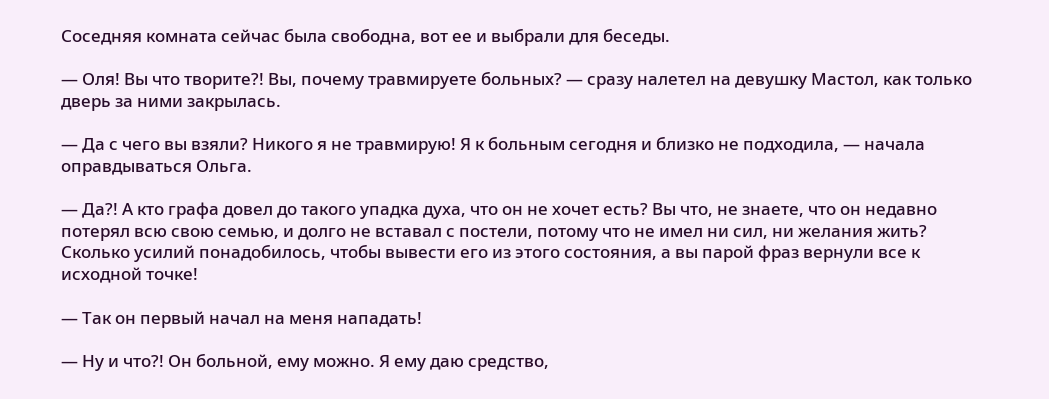Соседняя комната сейчас была свободна, вот ее и выбрали для беседы.

— Оля! Вы что творите?! Вы, почему травмируете больных? — сразу налетел на девушку Мастол, как только дверь за ними закрылась.

— Да с чего вы взяли? Никого я не травмирую! Я к больным сегодня и близко не подходила, — начала оправдываться Ольга.

— Да?! А кто графа довел до такого упадка духа, что он не хочет есть? Вы что, не знаете, что он недавно потерял всю свою семью, и долго не вставал с постели, потому что не имел ни сил, ни желания жить? Сколько усилий понадобилось, чтобы вывести его из этого состояния, а вы парой фраз вернули все к исходной точке!

— Так он первый начал на меня нападать!

— Ну и что?! Он больной, ему можно. Я ему даю средство,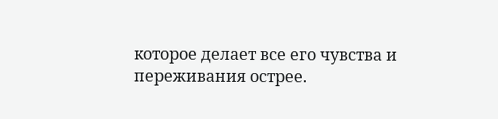которое делает все его чувства и переживания острее.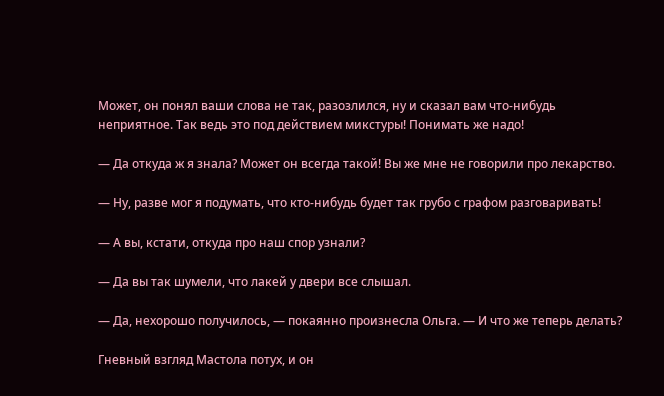Может, он понял ваши слова не так, разозлился, ну и сказал вам что-нибудь неприятное. Так ведь это под действием микстуры! Понимать же надо!

— Да откуда ж я знала? Может он всегда такой! Вы же мне не говорили про лекарство.

— Ну, разве мог я подумать, что кто-нибудь будет так грубо с графом разговаривать!

— А вы, кстати, откуда про наш спор узнали?

— Да вы так шумели, что лакей у двери все слышал.

— Да, нехорошо получилось, — покаянно произнесла Ольга. — И что же теперь делать?

Гневный взгляд Мастола потух, и он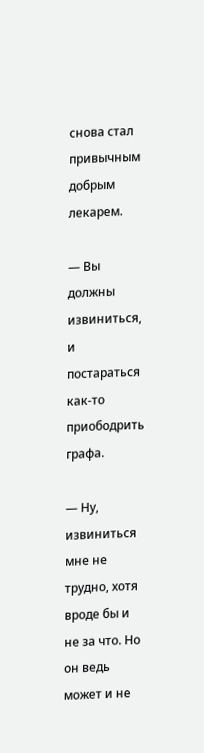снова стал привычным добрым лекарем.

— Вы должны извиниться, и постараться как-то приободрить графа.

— Ну, извиниться мне не трудно, хотя вроде бы и не за что. Но он ведь может и не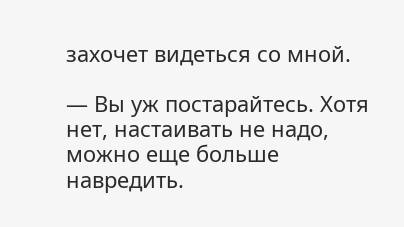захочет видеться со мной.

— Вы уж постарайтесь. Хотя нет, настаивать не надо, можно еще больше навредить.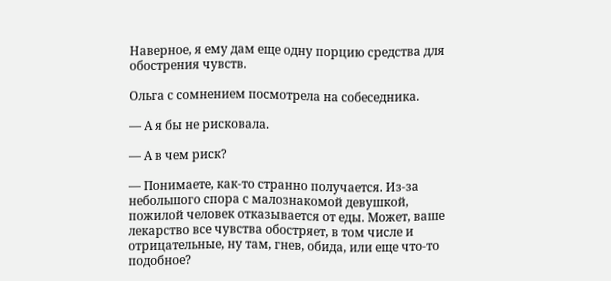Наверное, я ему дам еще одну порцию средства для обострения чувств.

Ольга с сомнением посмотрела на собеседника.

— А я бы не рисковала.

— А в чем риск?

— Понимаете, как-то странно получается. Из-за небольшого спора с малознакомой девушкой, пожилой человек отказывается от еды. Может, ваше лекарство все чувства обостряет, в том числе и отрицательные, ну там, гнев, обида, или еще что-то подобное?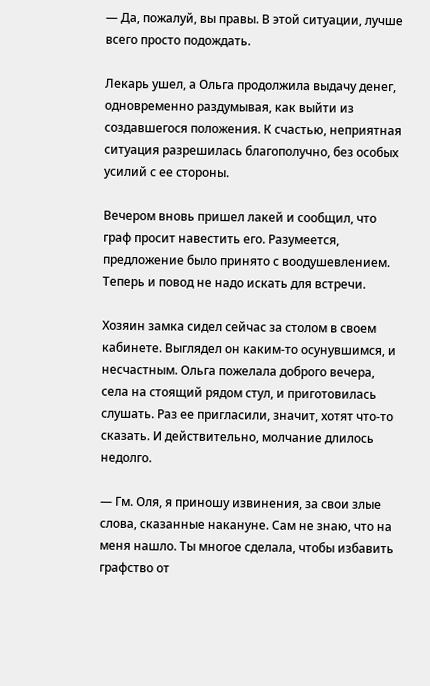— Да, пожалуй, вы правы. В этой ситуации, лучше всего просто подождать.

Лекарь ушел, а Ольга продолжила выдачу денег, одновременно раздумывая, как выйти из создавшегося положения. К счастью, неприятная ситуация разрешилась благополучно, без особых усилий с ее стороны.

Вечером вновь пришел лакей и сообщил, что граф просит навестить его. Разумеется, предложение было принято с воодушевлением. Теперь и повод не надо искать для встречи.

Хозяин замка сидел сейчас за столом в своем кабинете. Выглядел он каким-то осунувшимся, и несчастным. Ольга пожелала доброго вечера, села на стоящий рядом стул, и приготовилась слушать. Раз ее пригласили, значит, хотят что-то сказать. И действительно, молчание длилось недолго.

— Гм. Оля, я приношу извинения, за свои злые слова, сказанные накануне. Сам не знаю, что на меня нашло. Ты многое сделала, чтобы избавить графство от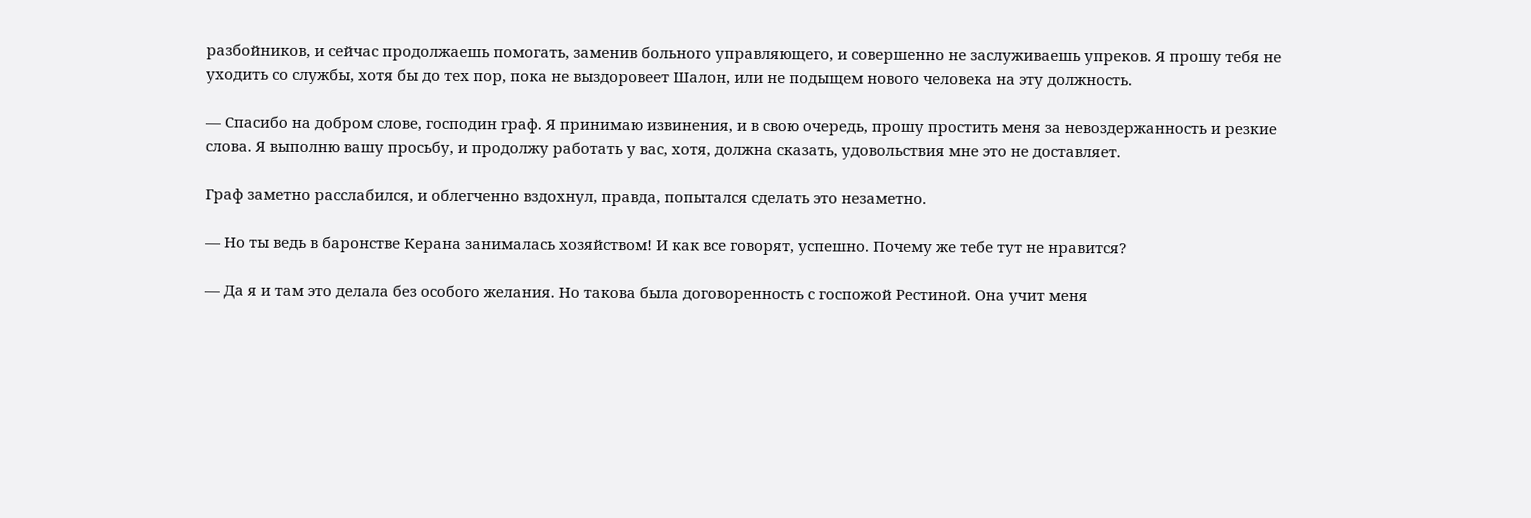разбойников, и сейчас продолжаешь помогать, заменив больного управляющего, и совершенно не заслуживаешь упреков. Я прошу тебя не уходить со службы, хотя бы до тех пор, пока не выздоровеет Шалон, или не подыщем нового человека на эту должность.

— Спасибо на добром слове, господин граф. Я принимаю извинения, и в свою очередь, прошу простить меня за невоздержанность и резкие слова. Я выполню вашу просьбу, и продолжу работать у вас, хотя, должна сказать, удовольствия мне это не доставляет.

Граф заметно расслабился, и облегченно вздохнул, правда, попытался сделать это незаметно.

— Но ты ведь в баронстве Керана занималась хозяйством! И как все говорят, успешно. Почему же тебе тут не нравится?

— Да я и там это делала без особого желания. Но такова была договоренность с госпожой Рестиной. Она учит меня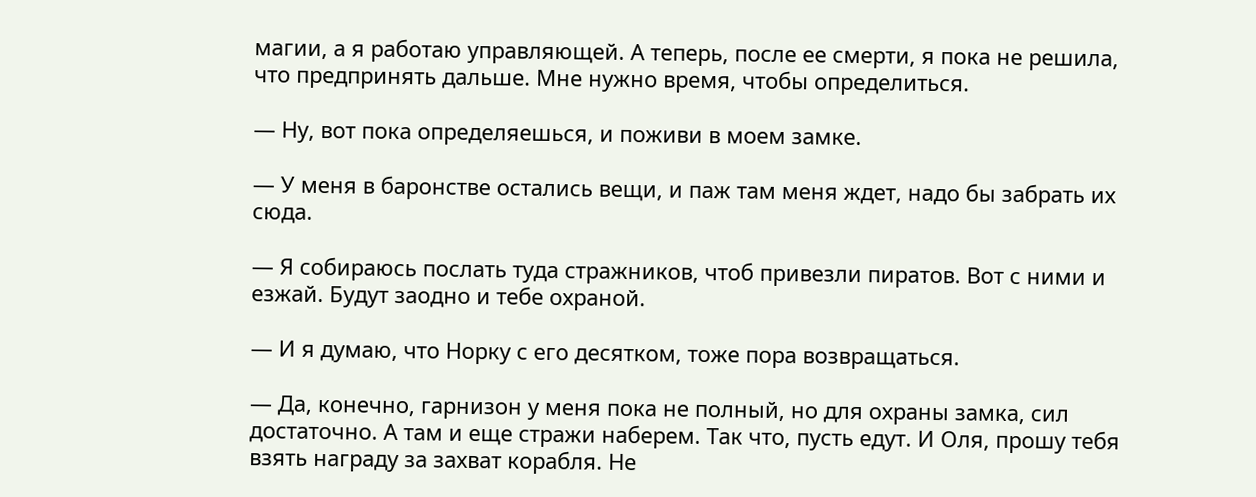магии, а я работаю управляющей. А теперь, после ее смерти, я пока не решила, что предпринять дальше. Мне нужно время, чтобы определиться.

— Ну, вот пока определяешься, и поживи в моем замке.

— У меня в баронстве остались вещи, и паж там меня ждет, надо бы забрать их сюда.

— Я собираюсь послать туда стражников, чтоб привезли пиратов. Вот с ними и езжай. Будут заодно и тебе охраной.

— И я думаю, что Норку с его десятком, тоже пора возвращаться.

— Да, конечно, гарнизон у меня пока не полный, но для охраны замка, сил достаточно. А там и еще стражи наберем. Так что, пусть едут. И Оля, прошу тебя взять награду за захват корабля. Не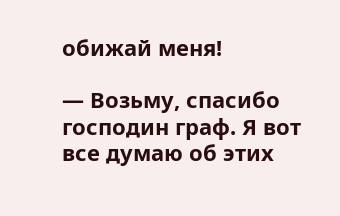обижай меня!

— Возьму, спасибо господин граф. Я вот все думаю об этих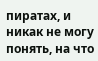пиратах, и никак не могу понять, на что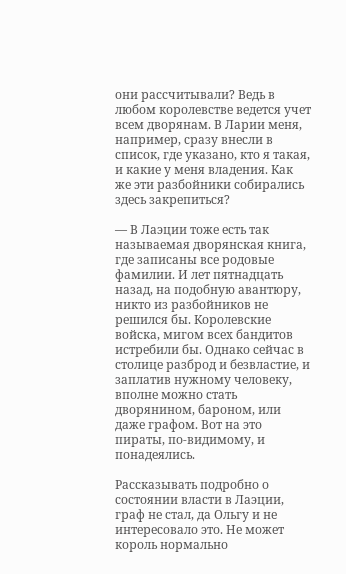они рассчитывали? Ведь в любом королевстве ведется учет всем дворянам. В Ларии меня, например, сразу внесли в список, где указано, кто я такая, и какие у меня владения. Как же эти разбойники собирались здесь закрепиться?

— В Лаэции тоже есть так называемая дворянская книга, где записаны все родовые фамилии. И лет пятнадцать назад, на подобную авантюру, никто из разбойников не решился бы. Королевские войска, мигом всех бандитов истребили бы. Однако сейчас в столице разброд и безвластие, и заплатив нужному человеку, вполне можно стать дворянином, бароном, или даже графом. Вот на это пираты, по-видимому, и понадеялись.

Рассказывать подробно о состоянии власти в Лаэции, граф не стал, да Ольгу и не интересовало это. Не может король нормально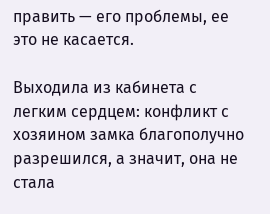править — его проблемы, ее это не касается.

Выходила из кабинета с легким сердцем: конфликт с хозяином замка благополучно разрешился, а значит, она не стала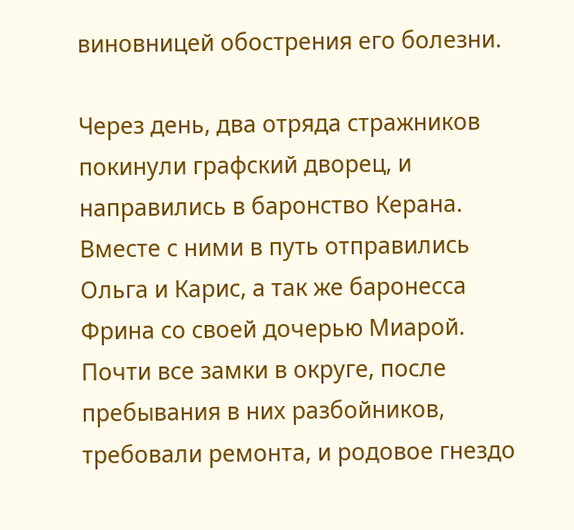виновницей обострения его болезни.

Через день, два отряда стражников покинули графский дворец, и направились в баронство Керана. Вместе с ними в путь отправились Ольга и Карис, а так же баронесса Фрина со своей дочерью Миарой. Почти все замки в округе, после пребывания в них разбойников, требовали ремонта, и родовое гнездо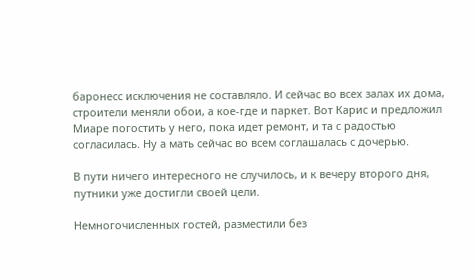баронесс исключения не составляло. И сейчас во всех залах их дома, строители меняли обои, а кое-где и паркет. Вот Карис и предложил Миаре погостить у него, пока идет ремонт, и та с радостью согласилась. Ну а мать сейчас во всем соглашалась с дочерью.

В пути ничего интересного не случилось, и к вечеру второго дня, путники уже достигли своей цели.

Немногочисленных гостей, разместили без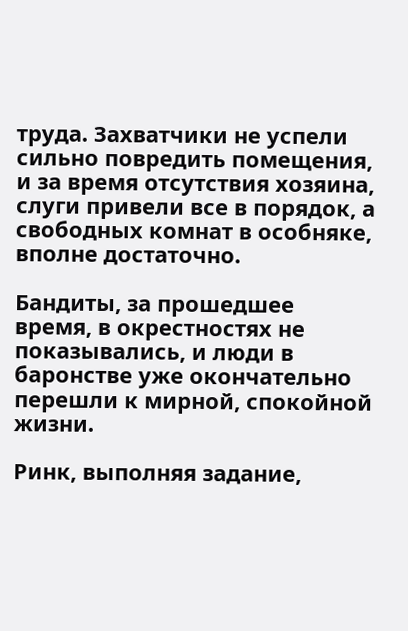труда. Захватчики не успели сильно повредить помещения, и за время отсутствия хозяина, слуги привели все в порядок, а свободных комнат в особняке, вполне достаточно.

Бандиты, за прошедшее время, в окрестностях не показывались, и люди в баронстве уже окончательно перешли к мирной, спокойной жизни.

Ринк, выполняя задание,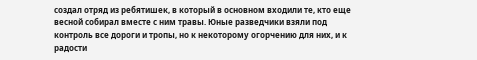создал отряд из ребятишек, в который в основном входили те, кто еще весной собирал вместе с ним травы. Юные разведчики взяли под контроль все дороги и тропы, но к некоторому огорчению для них, и к радости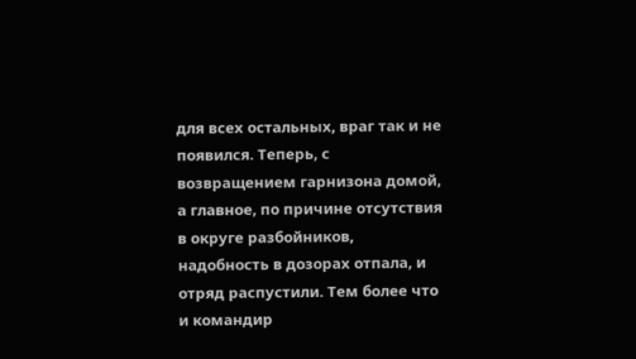для всех остальных, враг так и не появился. Теперь, с возвращением гарнизона домой, а главное, по причине отсутствия в округе разбойников, надобность в дозорах отпала, и отряд распустили. Тем более что и командир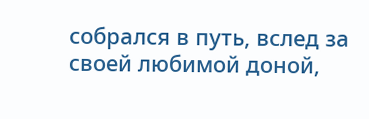собрался в путь, вслед за своей любимой доной,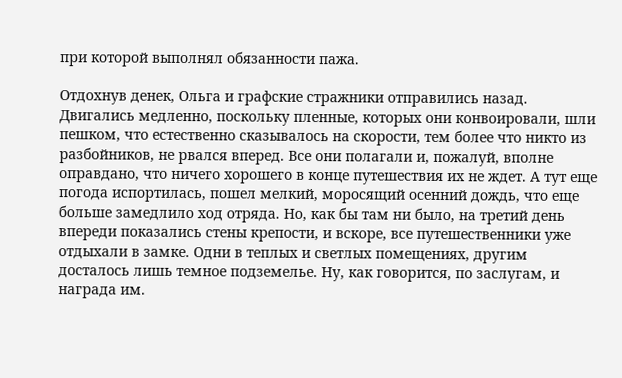при которой выполнял обязанности пажа.

Отдохнув денек, Ольга и графские стражники отправились назад. Двигались медленно, поскольку пленные, которых они конвоировали, шли пешком, что естественно сказывалось на скорости, тем более что никто из разбойников, не рвался вперед. Все они полагали и, пожалуй, вполне оправдано, что ничего хорошего в конце путешествия их не ждет. А тут еще погода испортилась, пошел мелкий, моросящий осенний дождь, что еще больше замедлило ход отряда. Но, как бы там ни было, на третий день впереди показались стены крепости, и вскоре, все путешественники уже отдыхали в замке. Одни в теплых и светлых помещениях, другим досталось лишь темное подземелье. Ну, как говорится, по заслугам, и награда им.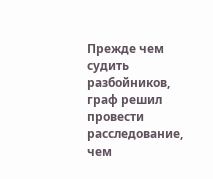Прежде чем судить разбойников, граф решил провести расследование, чем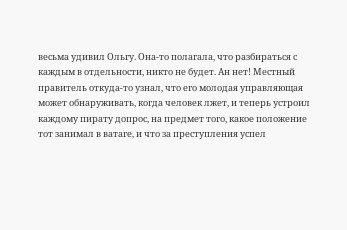весьма удивил Ольгу. Она-то полагала, что разбираться с каждым в отдельности, никто не будет. Ан нет! Местный правитель откуда-то узнал, что его молодая управляющая может обнаруживать, когда человек лжет, и теперь устроил каждому пирату допрос, на предмет того, какое положение тот занимал в ватаге, и что за преступления успел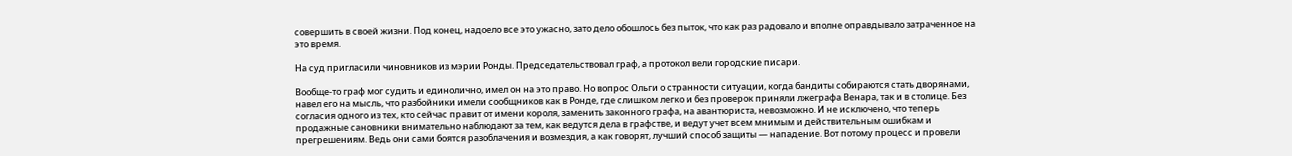совершить в своей жизни. Под конец, надоело все это ужасно, зато дело обошлось без пыток, что как раз радовало и вполне оправдывало затраченное на это время.

На суд пригласили чиновников из мэрии Ронды. Председательствовал граф, а протокол вели городские писари.

Вообще-то граф мог судить и единолично, имел он на это право. Но вопрос Ольги о странности ситуации, когда бандиты собираются стать дворянами, навел его на мысль, что разбойники имели сообщников как в Ронде, где слишком легко и без проверок приняли лжеграфа Венара, так и в столице. Без согласия одного из тех, кто сейчас правит от имени короля, заменить законного графа, на авантюриста, невозможно. И не исключено, что теперь продажные сановники внимательно наблюдают за тем, как ведутся дела в графстве, и ведут учет всем мнимым и действительным ошибкам и прегрешениям. Ведь они сами боятся разоблачения и возмездия, а как говорят, лучший способ защиты — нападение. Вот потому процесс и провели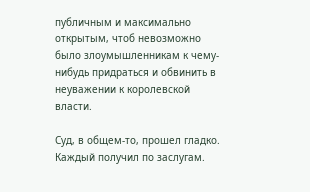публичным и максимально открытым, чтоб невозможно было злоумышленникам к чему-нибудь придраться и обвинить в неуважении к королевской власти.

Суд, в общем-то, прошел гладко. Каждый получил по заслугам.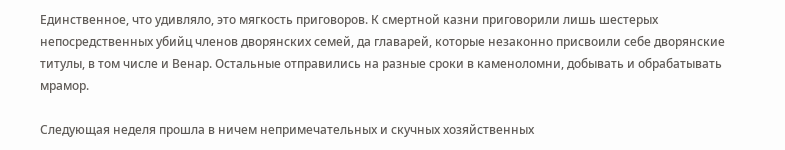Единственное, что удивляло, это мягкость приговоров. К смертной казни приговорили лишь шестерых непосредственных убийц членов дворянских семей, да главарей, которые незаконно присвоили себе дворянские титулы, в том числе и Венар. Остальные отправились на разные сроки в каменоломни, добывать и обрабатывать мрамор.

Следующая неделя прошла в ничем непримечательных и скучных хозяйственных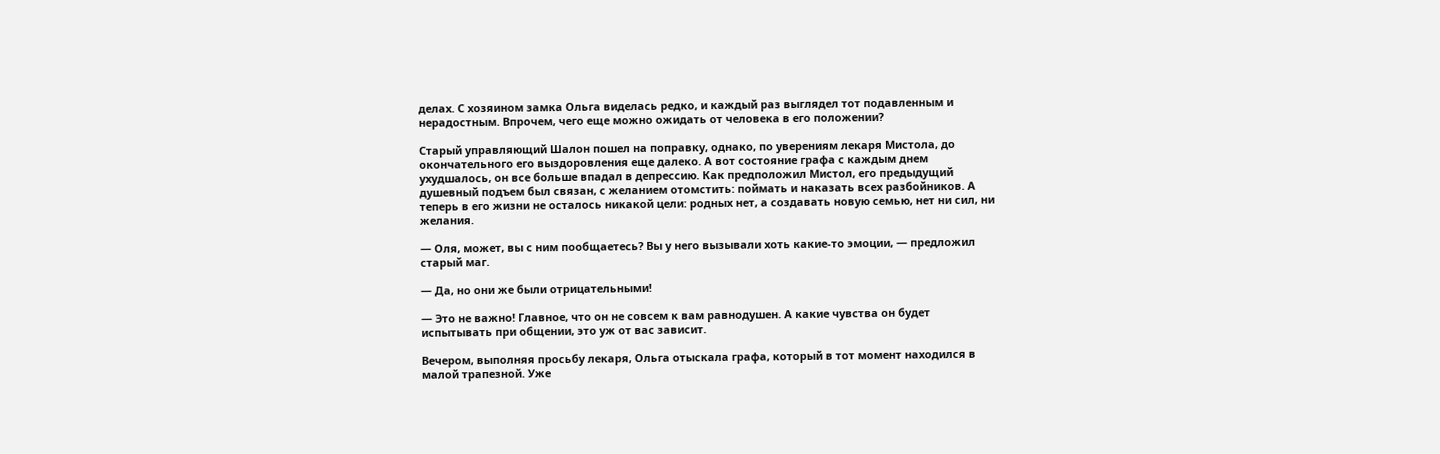делах. С хозяином замка Ольга виделась редко, и каждый раз выглядел тот подавленным и нерадостным. Впрочем, чего еще можно ожидать от человека в его положении?

Старый управляющий Шалон пошел на поправку, однако, по уверениям лекаря Мистола, до окончательного его выздоровления еще далеко. А вот состояние графа с каждым днем ухудшалось, он все больше впадал в депрессию. Как предположил Мистол, его предыдущий душевный подъем был связан, с желанием отомстить: поймать и наказать всех разбойников. А теперь в его жизни не осталось никакой цели: родных нет, а создавать новую семью, нет ни сил, ни желания.

— Оля, может, вы с ним пообщаетесь? Вы у него вызывали хоть какие-то эмоции, — предложил старый маг.

— Да, но они же были отрицательными!

— Это не важно! Главное, что он не совсем к вам равнодушен. А какие чувства он будет испытывать при общении, это уж от вас зависит.

Вечером, выполняя просьбу лекаря, Ольга отыскала графа, который в тот момент находился в малой трапезной. Уже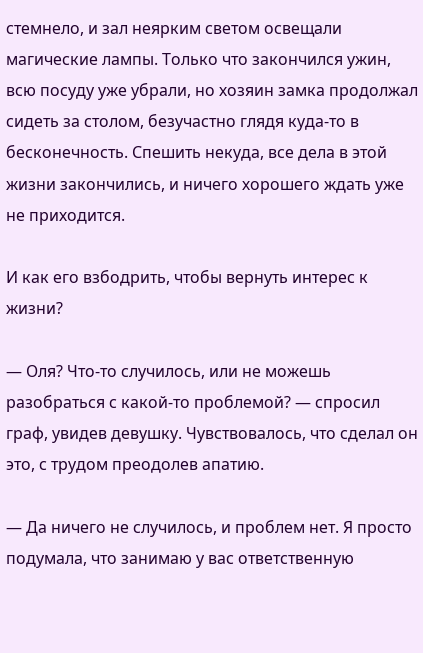стемнело, и зал неярким светом освещали магические лампы. Только что закончился ужин, всю посуду уже убрали, но хозяин замка продолжал сидеть за столом, безучастно глядя куда-то в бесконечность. Спешить некуда, все дела в этой жизни закончились, и ничего хорошего ждать уже не приходится.

И как его взбодрить, чтобы вернуть интерес к жизни?

— Оля? Что-то случилось, или не можешь разобраться с какой-то проблемой? — спросил граф, увидев девушку. Чувствовалось, что сделал он это, с трудом преодолев апатию.

— Да ничего не случилось, и проблем нет. Я просто подумала, что занимаю у вас ответственную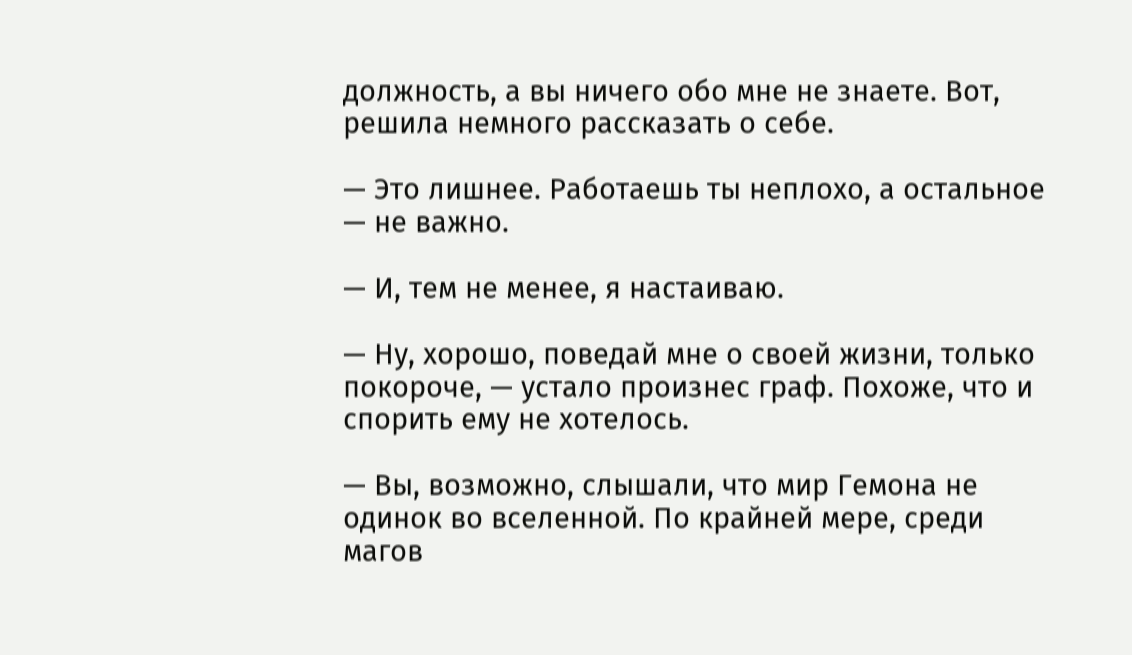должность, а вы ничего обо мне не знаете. Вот, решила немного рассказать о себе.

— Это лишнее. Работаешь ты неплохо, а остальное — не важно.

— И, тем не менее, я настаиваю.

— Ну, хорошо, поведай мне о своей жизни, только покороче, — устало произнес граф. Похоже, что и спорить ему не хотелось.

— Вы, возможно, слышали, что мир Гемона не одинок во вселенной. По крайней мере, среди магов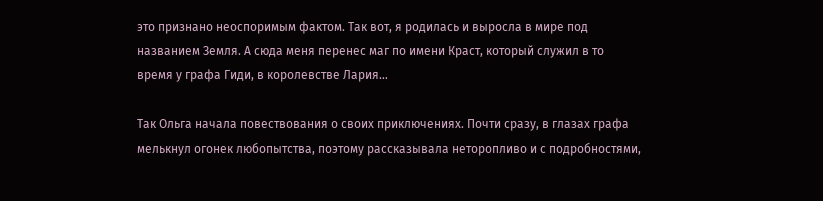это признано неоспоримым фактом. Так вот, я родилась и выросла в мире под названием Земля. А сюда меня перенес маг по имени Краст, который служил в то время у графа Гиди, в королевстве Лария…

Так Ольга начала повествования о своих приключениях. Почти сразу, в глазах графа мелькнул огонек любопытства, поэтому рассказывала неторопливо и с подробностями,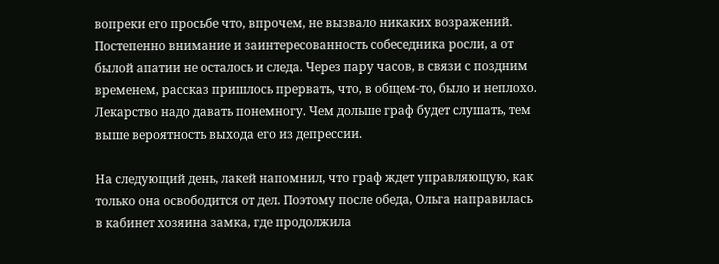вопреки его просьбе что, впрочем, не вызвало никаких возражений. Постепенно внимание и заинтересованность собеседника росли, а от былой апатии не осталось и следа. Через пару часов, в связи с поздним временем, рассказ пришлось прервать, что, в общем-то, было и неплохо. Лекарство надо давать понемногу. Чем дольше граф будет слушать, тем выше вероятность выхода его из депрессии.

На следующий день, лакей напомнил, что граф ждет управляющую, как только она освободится от дел. Поэтому после обеда, Ольга направилась в кабинет хозяина замка, где продолжила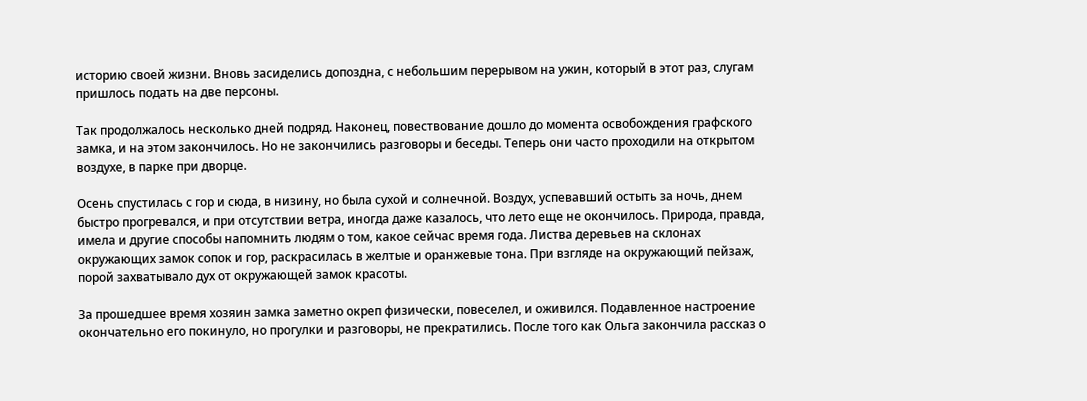историю своей жизни. Вновь засиделись допоздна, с небольшим перерывом на ужин, который в этот раз, слугам пришлось подать на две персоны.

Так продолжалось несколько дней подряд. Наконец, повествование дошло до момента освобождения графского замка, и на этом закончилось. Но не закончились разговоры и беседы. Теперь они часто проходили на открытом воздухе, в парке при дворце.

Осень спустилась с гор и сюда, в низину, но была сухой и солнечной. Воздух, успевавший остыть за ночь, днем быстро прогревался, и при отсутствии ветра, иногда даже казалось, что лето еще не окончилось. Природа, правда, имела и другие способы напомнить людям о том, какое сейчас время года. Листва деревьев на склонах окружающих замок сопок и гор, раскрасилась в желтые и оранжевые тона. При взгляде на окружающий пейзаж, порой захватывало дух от окружающей замок красоты.

За прошедшее время хозяин замка заметно окреп физически, повеселел, и оживился. Подавленное настроение окончательно его покинуло, но прогулки и разговоры, не прекратились. После того как Ольга закончила рассказ о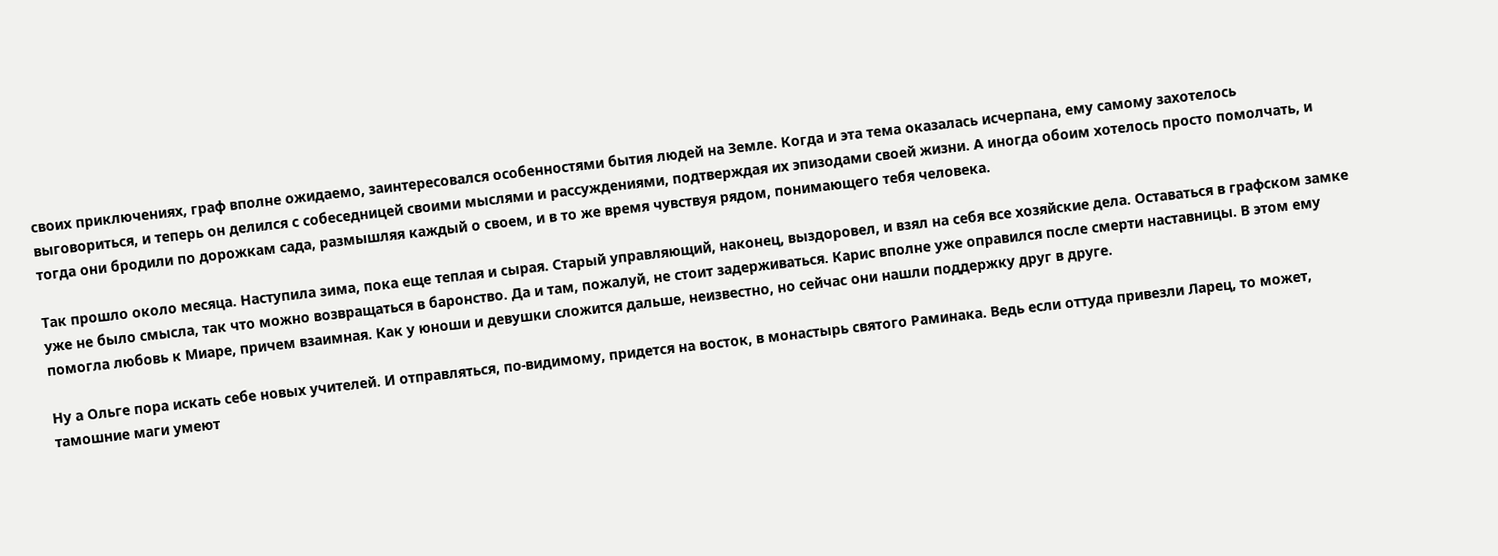своих приключениях, граф вполне ожидаемо, заинтересовался особенностями бытия людей на Земле. Когда и эта тема оказалась исчерпана, ему самому захотелось выговориться, и теперь он делился с собеседницей своими мыслями и рассуждениями, подтверждая их эпизодами своей жизни. А иногда обоим хотелось просто помолчать, и тогда они бродили по дорожкам сада, размышляя каждый о своем, и в то же время чувствуя рядом, понимающего тебя человека.

Так прошло около месяца. Наступила зима, пока еще теплая и сырая. Старый управляющий, наконец, выздоровел, и взял на себя все хозяйские дела. Оставаться в графском замке уже не было смысла, так что можно возвращаться в баронство. Да и там, пожалуй, не стоит задерживаться. Карис вполне уже оправился после смерти наставницы. В этом ему помогла любовь к Миаре, причем взаимная. Как у юноши и девушки сложится дальше, неизвестно, но сейчас они нашли поддержку друг в друге.

Ну а Ольге пора искать себе новых учителей. И отправляться, по-видимому, придется на восток, в монастырь святого Раминака. Ведь если оттуда привезли Ларец, то может, тамошние маги умеют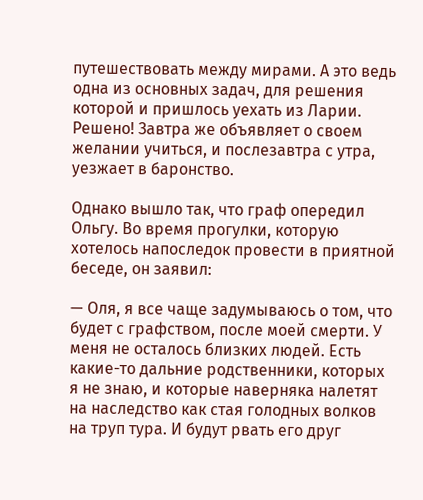путешествовать между мирами. А это ведь одна из основных задач, для решения которой и пришлось уехать из Ларии. Решено! Завтра же объявляет о своем желании учиться, и послезавтра с утра, уезжает в баронство.

Однако вышло так, что граф опередил Ольгу. Во время прогулки, которую хотелось напоследок провести в приятной беседе, он заявил:

— Оля, я все чаще задумываюсь о том, что будет с графством, после моей смерти. У меня не осталось близких людей. Есть какие-то дальние родственники, которых я не знаю, и которые наверняка налетят на наследство как стая голодных волков на труп тура. И будут рвать его друг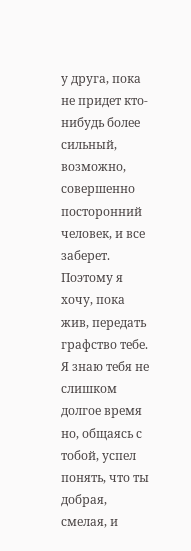у друга, пока не придет кто-нибудь более сильный, возможно, совершенно посторонний человек, и все заберет. Поэтому я хочу, пока жив, передать графство тебе. Я знаю тебя не слишком долгое время но, общаясь с тобой, успел понять, что ты добрая, смелая, и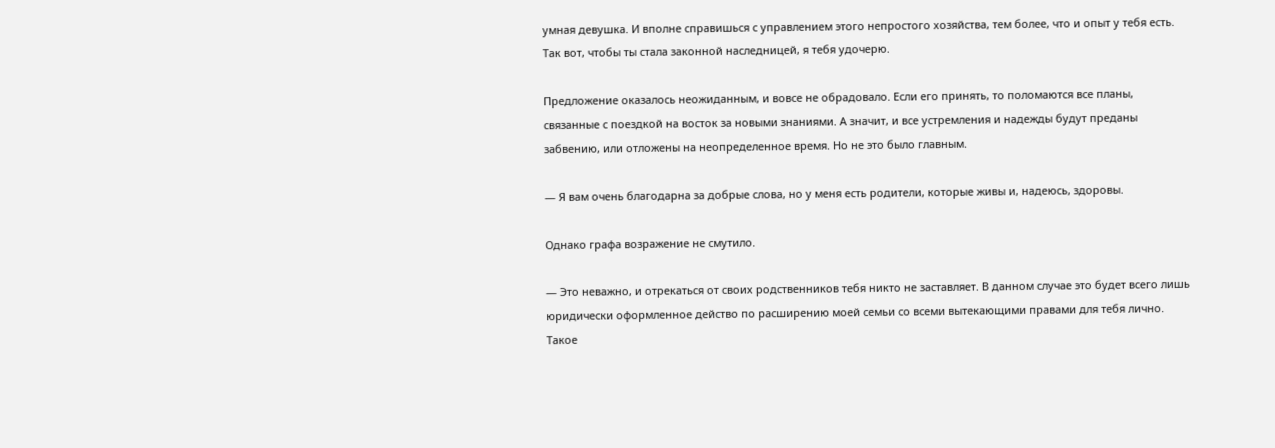умная девушка. И вполне справишься с управлением этого непростого хозяйства, тем более, что и опыт у тебя есть. Так вот, чтобы ты стала законной наследницей, я тебя удочерю.

Предложение оказалось неожиданным, и вовсе не обрадовало. Если его принять, то поломаются все планы, связанные с поездкой на восток за новыми знаниями. А значит, и все устремления и надежды будут преданы забвению, или отложены на неопределенное время. Но не это было главным.

— Я вам очень благодарна за добрые слова, но у меня есть родители, которые живы и, надеюсь, здоровы.

Однако графа возражение не смутило.

— Это неважно, и отрекаться от своих родственников тебя никто не заставляет. В данном случае это будет всего лишь юридически оформленное действо по расширению моей семьи со всеми вытекающими правами для тебя лично. Такое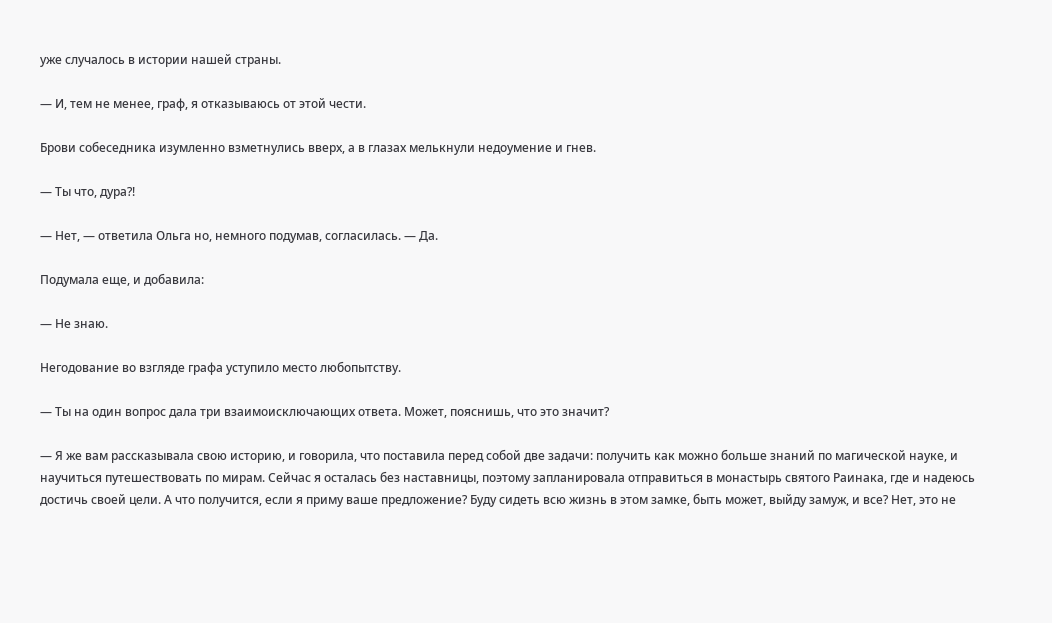уже случалось в истории нашей страны.

— И, тем не менее, граф, я отказываюсь от этой чести.

Брови собеседника изумленно взметнулись вверх, а в глазах мелькнули недоумение и гнев.

— Ты что, дура?!

— Нет, — ответила Ольга но, немного подумав, согласилась. — Да.

Подумала еще, и добавила:

— Не знаю.

Негодование во взгляде графа уступило место любопытству.

— Ты на один вопрос дала три взаимоисключающих ответа. Может, пояснишь, что это значит?

— Я же вам рассказывала свою историю, и говорила, что поставила перед собой две задачи: получить как можно больше знаний по магической науке, и научиться путешествовать по мирам. Сейчас я осталась без наставницы, поэтому запланировала отправиться в монастырь святого Раинака, где и надеюсь достичь своей цели. А что получится, если я приму ваше предложение? Буду сидеть всю жизнь в этом замке, быть может, выйду замуж, и все? Нет, это не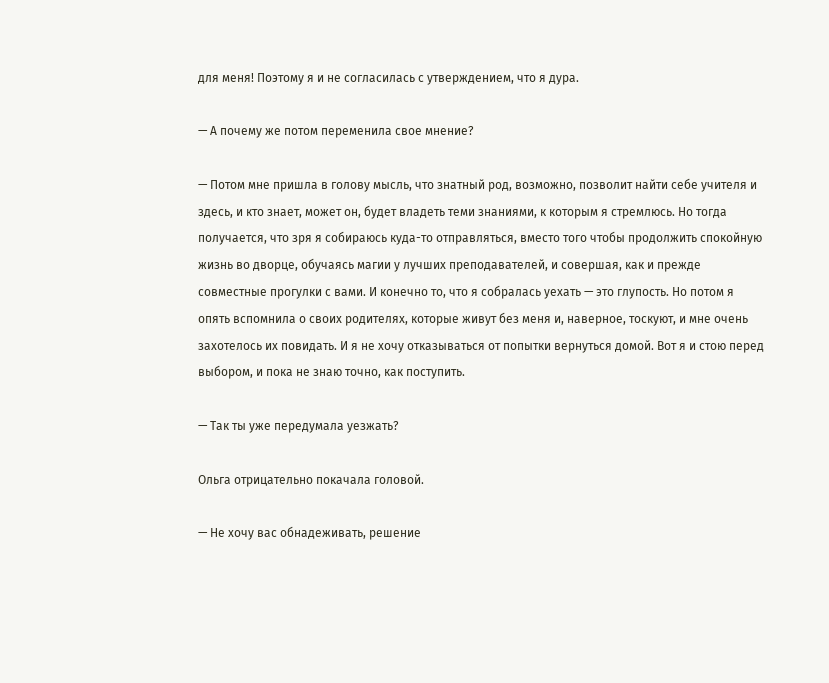для меня! Поэтому я и не согласилась с утверждением, что я дура.

— А почему же потом переменила свое мнение?

— Потом мне пришла в голову мысль, что знатный род, возможно, позволит найти себе учителя и здесь, и кто знает, может он, будет владеть теми знаниями, к которым я стремлюсь. Но тогда получается, что зря я собираюсь куда-то отправляться, вместо того чтобы продолжить спокойную жизнь во дворце, обучаясь магии у лучших преподавателей, и совершая, как и прежде совместные прогулки с вами. И конечно то, что я собралась уехать — это глупость. Но потом я опять вспомнила о своих родителях, которые живут без меня и, наверное, тоскуют, и мне очень захотелось их повидать. И я не хочу отказываться от попытки вернуться домой. Вот я и стою перед выбором, и пока не знаю точно, как поступить.

— Так ты уже передумала уезжать?

Ольга отрицательно покачала головой.

— Не хочу вас обнадеживать, решение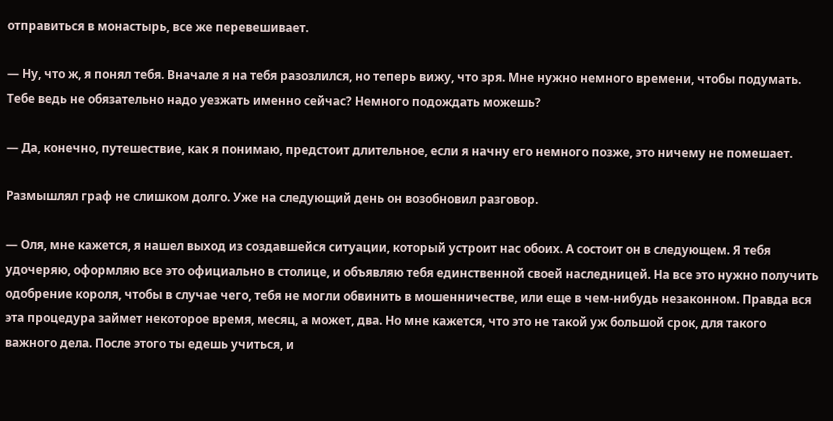отправиться в монастырь, все же перевешивает.

— Ну, что ж, я понял тебя. Вначале я на тебя разозлился, но теперь вижу, что зря. Мне нужно немного времени, чтобы подумать. Тебе ведь не обязательно надо уезжать именно сейчас? Немного подождать можешь?

— Да, конечно, путешествие, как я понимаю, предстоит длительное, если я начну его немного позже, это ничему не помешает.

Размышлял граф не слишком долго. Уже на следующий день он возобновил разговор.

— Оля, мне кажется, я нашел выход из создавшейся ситуации, который устроит нас обоих. А состоит он в следующем. Я тебя удочеряю, оформляю все это официально в столице, и объявляю тебя единственной своей наследницей. На все это нужно получить одобрение короля, чтобы в случае чего, тебя не могли обвинить в мошенничестве, или еще в чем-нибудь незаконном. Правда вся эта процедура займет некоторое время, месяц, а может, два. Но мне кажется, что это не такой уж большой срок, для такого важного дела. После этого ты едешь учиться, и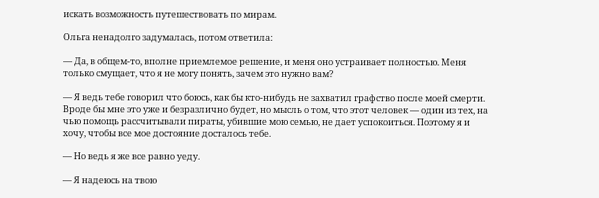искать возможность путешествовать по мирам.

Ольга ненадолго задумалась, потом ответила:

— Да, в общем-то, вполне приемлемое решение, и меня оно устраивает полностью. Меня только смущает, что я не могу понять, зачем это нужно вам?

— Я ведь тебе говорил что боюсь, как бы кто-нибудь не захватил графство после моей смерти. Вроде бы мне это уже и безразлично будет, но мысль о том, что этот человек — один из тех, на чью помощь рассчитывали пираты, убившие мою семью, не дает успокоиться. Поэтому я и хочу, чтобы все мое достояние досталось тебе.

— Но ведь я же все равно уеду.

— Я надеюсь на твою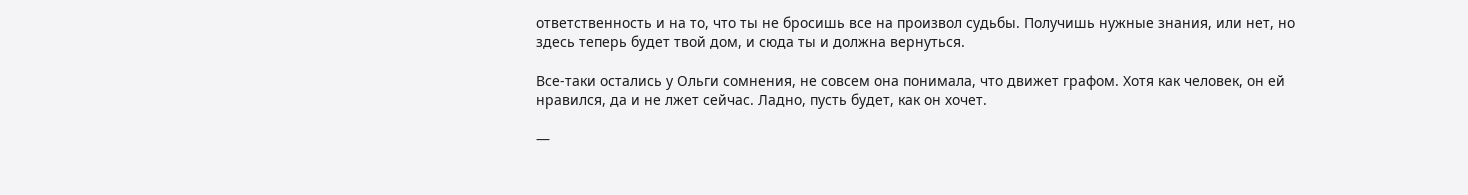ответственность и на то, что ты не бросишь все на произвол судьбы. Получишь нужные знания, или нет, но здесь теперь будет твой дом, и сюда ты и должна вернуться.

Все-таки остались у Ольги сомнения, не совсем она понимала, что движет графом. Хотя как человек, он ей нравился, да и не лжет сейчас. Ладно, пусть будет, как он хочет.

—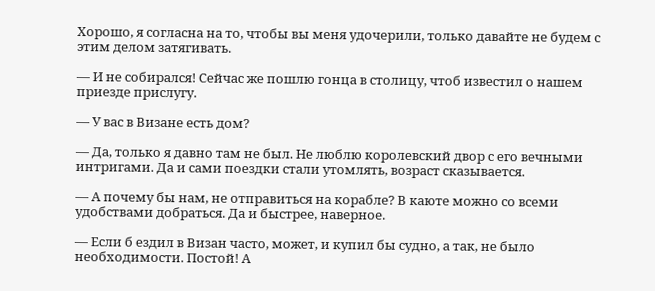Хорошо, я согласна на то, чтобы вы меня удочерили, только давайте не будем с этим делом затягивать.

— И не собирался! Сейчас же пошлю гонца в столицу, чтоб известил о нашем приезде прислугу.

— У вас в Визане есть дом?

— Да, только я давно там не был. Не люблю королевский двор с его вечными интригами. Да и сами поездки стали утомлять, возраст сказывается.

— А почему бы нам, не отправиться на корабле? В каюте можно со всеми удобствами добраться. Да и быстрее, наверное.

— Если б ездил в Визан часто, может, и купил бы судно, а так, не было необходимости. Постой! А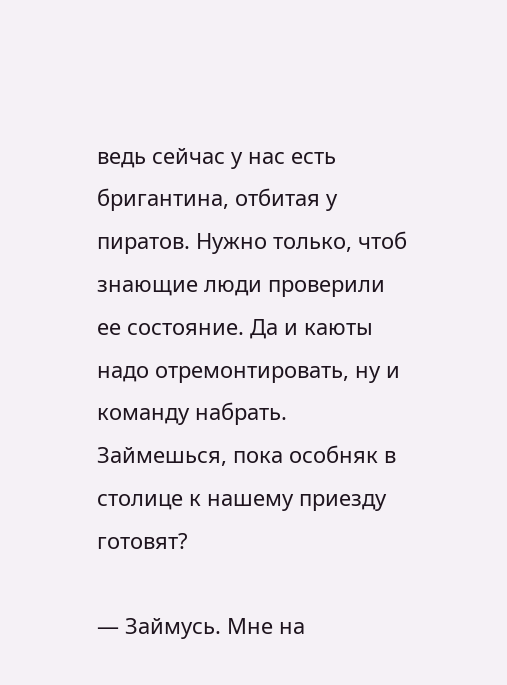ведь сейчас у нас есть бригантина, отбитая у пиратов. Нужно только, чтоб знающие люди проверили ее состояние. Да и каюты надо отремонтировать, ну и команду набрать. Займешься, пока особняк в столице к нашему приезду готовят?

— Займусь. Мне на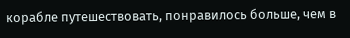корабле путешествовать, понравилось больше, чем в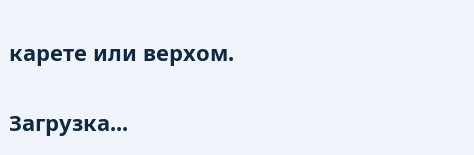карете или верхом.

Загрузка...